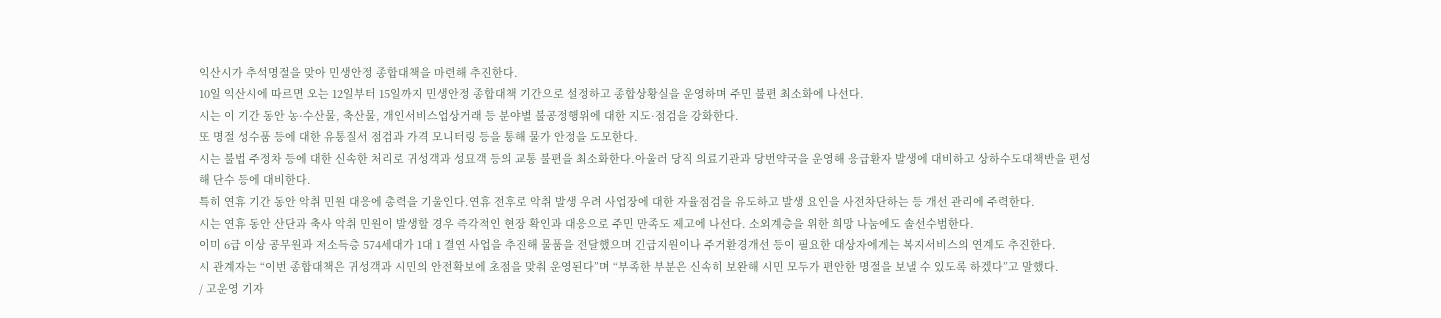익산시가 추석명절을 맞아 민생안정 종합대책을 마련해 추진한다.
10일 익산시에 따르면 오는 12일부터 15일까지 민생안정 종합대책 기간으로 설정하고 종합상황실을 운영하며 주민 불편 최소화에 나선다.
시는 이 기간 동안 농·수산물, 축산물, 개인서비스업상거래 등 분야별 불공정행위에 대한 지도·점검을 강화한다.
또 명절 성수품 등에 대한 유통질서 점검과 가격 모니터링 등을 통해 물가 안정을 도모한다.
시는 불법 주정차 등에 대한 신속한 처리로 귀성객과 성묘객 등의 교통 불편을 최소화한다.아울러 당직 의료기관과 당번약국을 운영해 응급환자 발생에 대비하고 상하수도대책반을 편성해 단수 등에 대비한다.
특히 연휴 기간 동안 악취 민원 대응에 총력을 기울인다.연휴 전후로 악취 발생 우려 사업장에 대한 자율점검을 유도하고 발생 요인을 사전차단하는 등 개선 관리에 주력한다.
시는 연휴 동안 산단과 축사 악취 민원이 발생할 경우 즉각적인 현장 확인과 대응으로 주민 만족도 제고에 나선다. 소외계층을 위한 희망 나눔에도 솔선수범한다.
이미 6급 이상 공무원과 저소득층 574세대가 1대 1 결연 사업을 추진해 물품을 전달했으며 긴급지원이나 주거환경개선 등이 필요한 대상자에게는 복지서비스의 연계도 추진한다.
시 관계자는 “이번 종합대책은 귀성객과 시민의 안전확보에 초점을 맞춰 운영된다”며 “부족한 부분은 신속히 보완해 시민 모두가 편안한 명절을 보낼 수 있도록 하겠다”고 말했다.
/ 고운영 기자